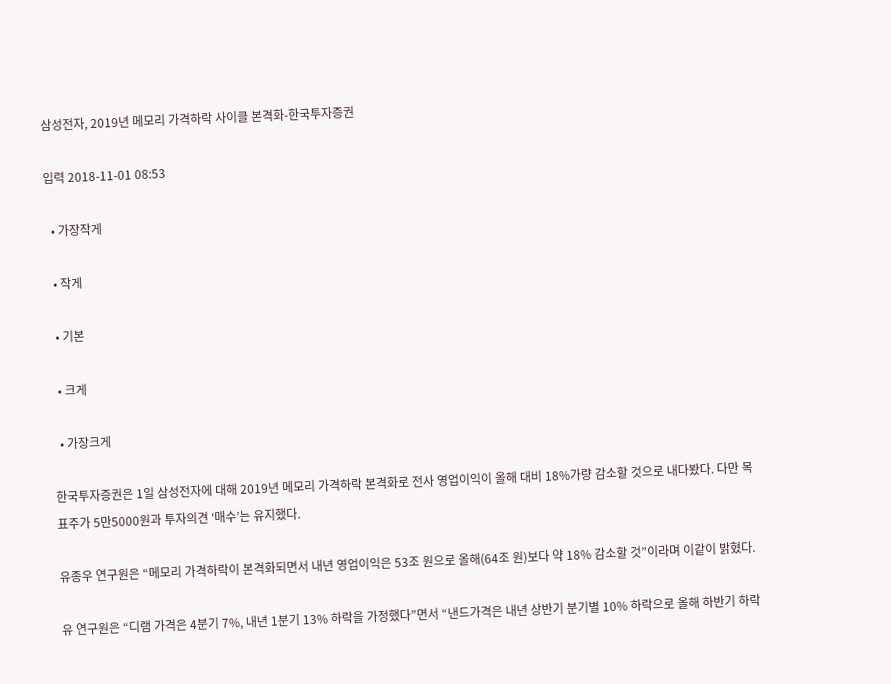삼성전자, 2019년 메모리 가격하락 사이클 본격화-한국투자증권

입력 2018-11-01 08:53

  • 가장작게

  • 작게

  • 기본

  • 크게

  • 가장크게

한국투자증권은 1일 삼성전자에 대해 2019년 메모리 가격하락 본격화로 전사 영업이익이 올해 대비 18%가량 감소할 것으로 내다봤다. 다만 목표주가 5만5000원과 투자의견 ‘매수’는 유지했다.

유종우 연구원은 “메모리 가격하락이 본격화되면서 내년 영업이익은 53조 원으로 올해(64조 원)보다 약 18% 감소할 것”이라며 이같이 밝혔다.

유 연구원은 “디램 가격은 4분기 7%, 내년 1분기 13% 하락을 가정했다”면서 “낸드가격은 내년 상반기 분기별 10% 하락으로 올해 하반기 하락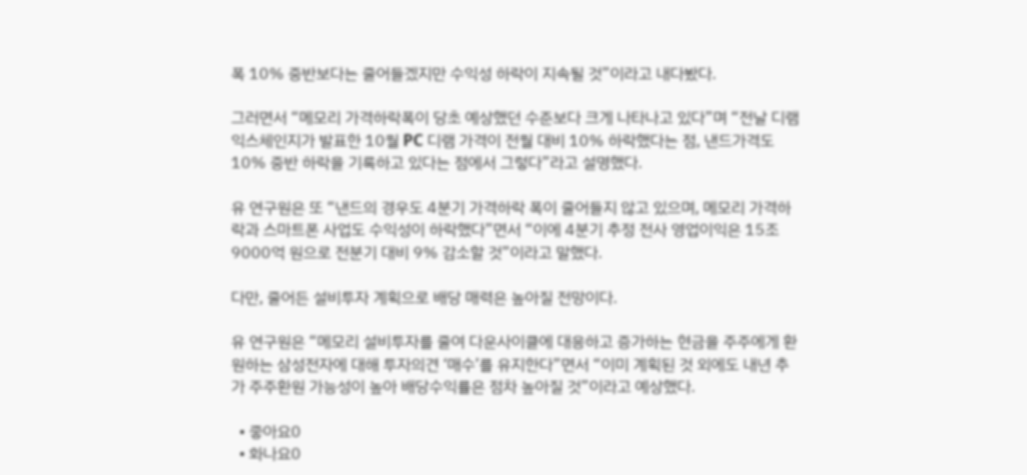폭 10% 중반보다는 줄어들겠지만 수익성 하락이 지속될 것”이라고 내다봤다.

그러면서 “메모리 가격하락폭이 당초 예상했던 수준보다 크게 나타나고 있다”며 “전날 디램익스체인지가 발표한 10월 PC 디램 가격이 전월 대비 10% 하락했다는 점, 낸드가격도 10% 중반 하락을 기록하고 있다는 점에서 그렇다”라고 설명했다.

유 연구원은 또 “낸드의 경우도 4분기 가격하락 폭이 줄어들지 않고 있으며, 메모리 가격하락과 스마트폰 사업도 수익성이 하락했다”면서 “이에 4분기 추정 전사 영업이익은 15조9000억 원으로 전분기 대비 9% 감소할 것”이라고 말했다.

다만, 줄어든 설비투자 계획으로 배당 매력은 높아질 전망이다.

유 연구원은 “메모리 설비투자를 줄여 다운사이클에 대응하고 증가하는 현금을 주주에게 환원하는 삼성전자에 대해 투자의견 ‘매수’를 유지한다”면서 “이미 계획된 것 외에도 내년 추가 주주환원 가능성이 높아 배당수익률은 점차 높아질 것”이라고 예상했다.

  • 좋아요0
  • 화나요0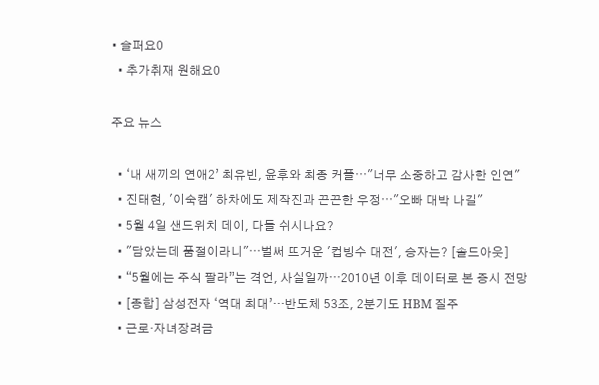• 슬퍼요0
  • 추가취재 원해요0

주요 뉴스

  • ‘내 새끼의 연애2’ 최유빈, 윤후와 최종 커플⋯"너무 소중하고 감사한 인연"
  • 진태현, '이숙캠' 하차에도 제작진과 끈끈한 우정⋯"오빠 대박 나길"
  • 5월 4일 샌드위치 데이, 다들 쉬시나요?
  • "담았는데 품절이라니"⋯벌써 뜨거운 '컵빙수 대전', 승자는? [솔드아웃]
  • “5월에는 주식 팔라”는 격언, 사실일까⋯2010년 이후 데이터로 본 증시 전망
  • [종합] 삼성전자 ‘역대 최대’…반도체 53조, 2분기도 HBM 질주
  • 근로·자녀장려금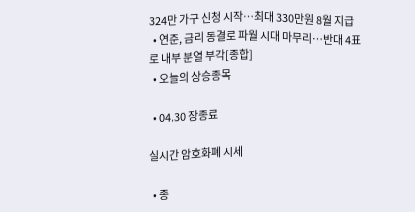324만 가구 신청 시작…최대 330만원 8월 지급
  • 연준, 금리 동결로 파월 시대 마무리…반대 4표로 내부 분열 부각[종합]
  • 오늘의 상승종목

  • 04.30 장종료

실시간 암호화폐 시세

  • 종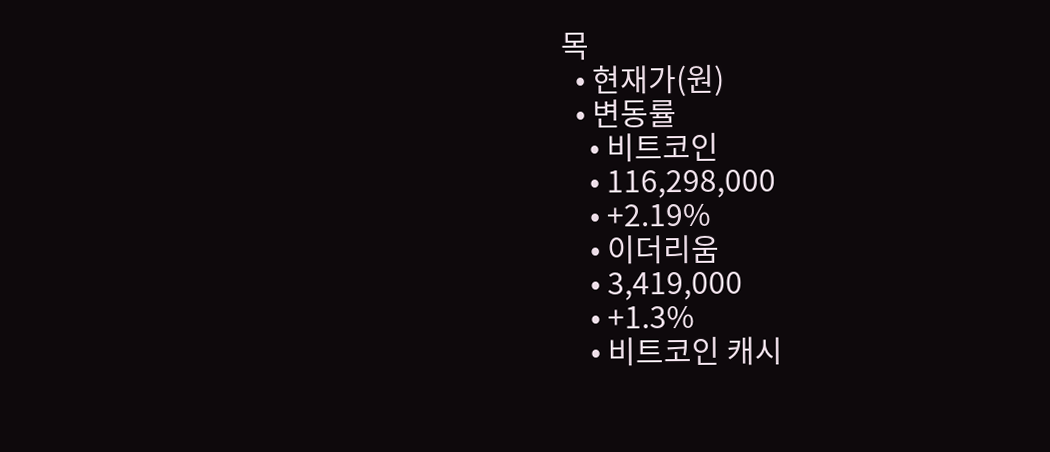목
  • 현재가(원)
  • 변동률
    • 비트코인
    • 116,298,000
    • +2.19%
    • 이더리움
    • 3,419,000
    • +1.3%
    • 비트코인 캐시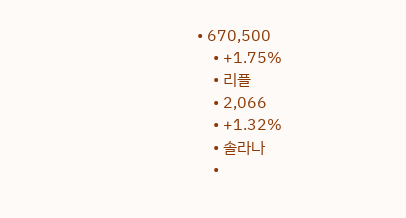• 670,500
    • +1.75%
    • 리플
    • 2,066
    • +1.32%
    • 솔라나
    •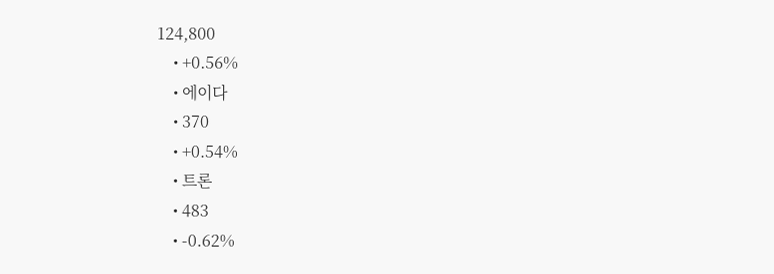124,800
    • +0.56%
    • 에이다
    • 370
    • +0.54%
    • 트론
    • 483
    • -0.62%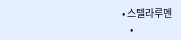• 스텔라루멘
    •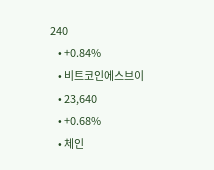240
    • +0.84%
    • 비트코인에스브이
    • 23,640
    • +0.68%
    • 체인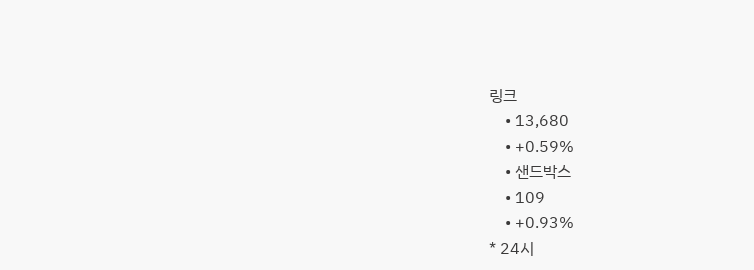링크
    • 13,680
    • +0.59%
    • 샌드박스
    • 109
    • +0.93%
* 24시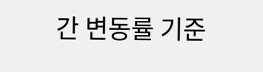간 변동률 기준